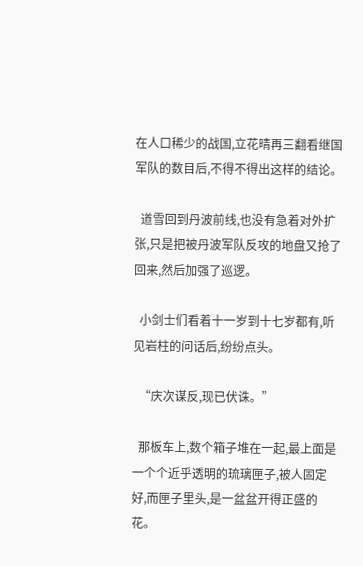在人口稀少的战国,立花晴再三翻看继国军队的数目后,不得不得出这样的结论。

  道雪回到丹波前线,也没有急着对外扩张,只是把被丹波军队反攻的地盘又抢了回来,然后加强了巡逻。

  小剑士们看着十一岁到十七岁都有,听见岩柱的问话后,纷纷点头。

  “庆次谋反,现已伏诛。”

  那板车上,数个箱子堆在一起,最上面是一个个近乎透明的琉璃匣子,被人固定好,而匣子里头,是一盆盆开得正盛的花。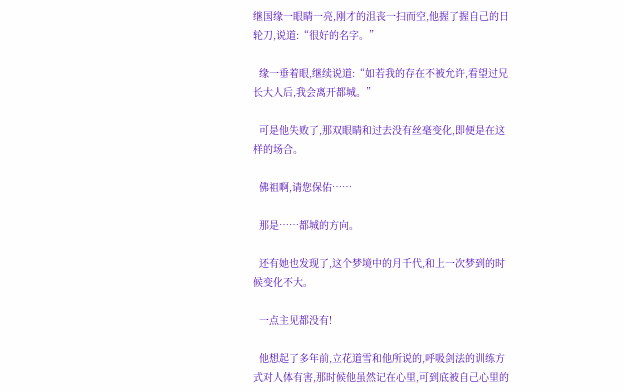继国缘一眼睛一亮,刚才的沮丧一扫而空,他握了握自己的日轮刀,说道:“很好的名字。”

  缘一垂着眼,继续说道:“如若我的存在不被允许,看望过兄长大人后,我会离开都城。”

  可是他失败了,那双眼睛和过去没有丝毫变化,即便是在这样的场合。

  佛祖啊,请您保佑……

  那是……都城的方向。

  还有她也发现了,这个梦境中的月千代,和上一次梦到的时候变化不大。

  一点主见都没有!

  他想起了多年前,立花道雪和他所说的,呼吸剑法的训练方式对人体有害,那时候他虽然记在心里,可到底被自己心里的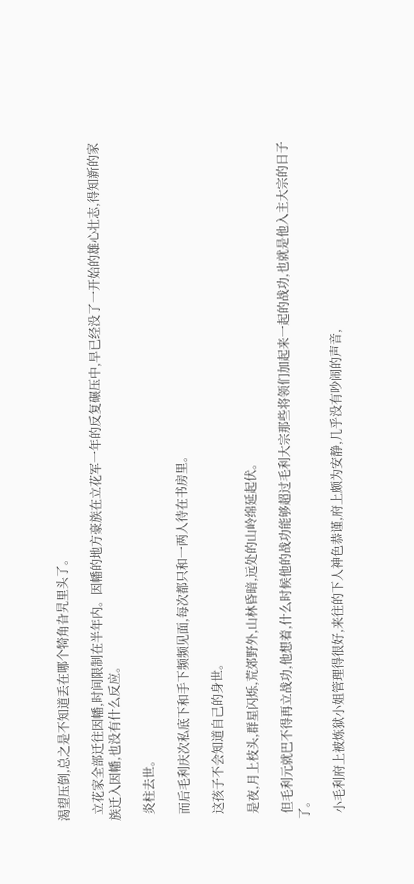渴望压倒,总之是不知道丢在哪个犄角旮旯里头了。

  立花家全部迁往因幡,时间限制在半年内。因幡的地方豪族在立花军一年的反复碾压中,早已经没了一开始的雄心壮志,得知新的家族迁入因幡,也没有什么反应。

  炎柱去世。

  而后毛利庆次私底下和手下频频见面,每次都只和一两人待在书房里。

  这孩子不会知道自己的身世。

  是夜,月上枝头,群星闪烁,荒郊野外,山林昏暗,远处的山岭绵延起伏。

  但毛利元就巴不得再立战功,他想着,什么时候他的战功能够超过毛利大宗那些将领们加起来一起的战功,也就是他入主大宗的日子了。

  小毛利府上被炼狱小姐管理得很好,来往的下人神色恭谨,府上颇为安静,几乎没有吵闹的声音,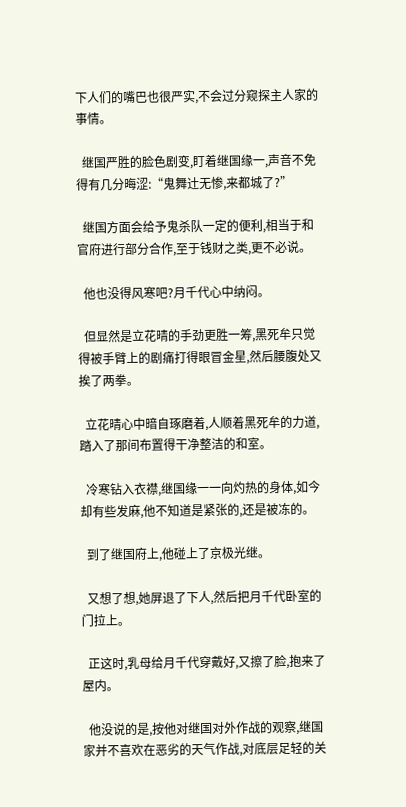下人们的嘴巴也很严实,不会过分窥探主人家的事情。

  继国严胜的脸色剧变,盯着继国缘一,声音不免得有几分晦涩:“鬼舞辻无惨,来都城了?”

  继国方面会给予鬼杀队一定的便利,相当于和官府进行部分合作,至于钱财之类,更不必说。

  他也没得风寒吧?月千代心中纳闷。

  但显然是立花晴的手劲更胜一筹,黑死牟只觉得被手臂上的剧痛打得眼冒金星,然后腰腹处又挨了两拳。

  立花晴心中暗自琢磨着,人顺着黑死牟的力道,踏入了那间布置得干净整洁的和室。

  冷寒钻入衣襟,继国缘一一向灼热的身体,如今却有些发麻,他不知道是紧张的,还是被冻的。

  到了继国府上,他碰上了京极光继。

  又想了想,她屏退了下人,然后把月千代卧室的门拉上。

  正这时,乳母给月千代穿戴好,又擦了脸,抱来了屋内。

  他没说的是,按他对继国对外作战的观察,继国家并不喜欢在恶劣的天气作战,对底层足轻的关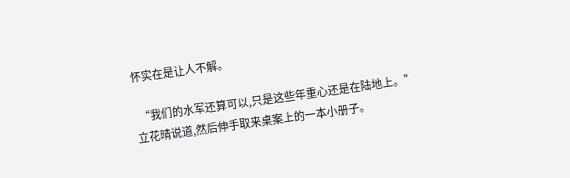怀实在是让人不解。

  “我们的水军还算可以,只是这些年重心还是在陆地上。”立花晴说道,然后伸手取来桌案上的一本小册子。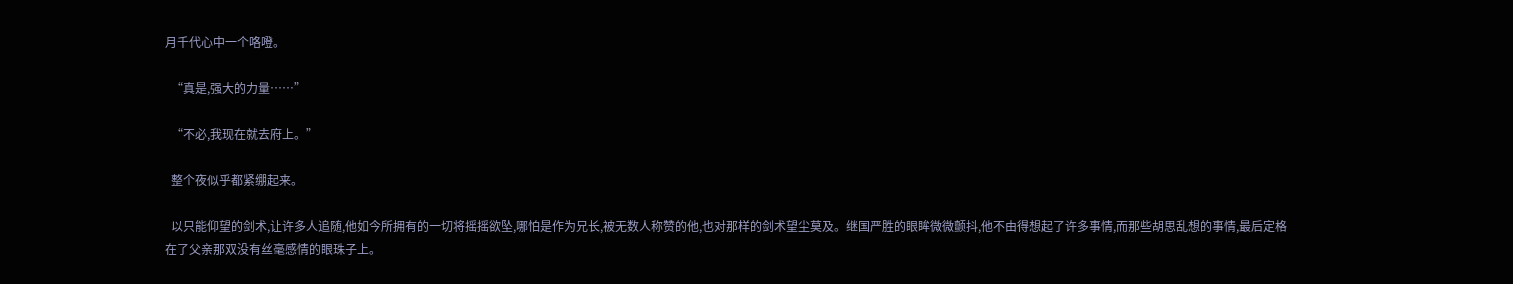月千代心中一个咯噔。

  “真是,强大的力量……”

  “不必,我现在就去府上。”

  整个夜似乎都紧绷起来。

  以只能仰望的剑术,让许多人追随,他如今所拥有的一切将摇摇欲坠,哪怕是作为兄长,被无数人称赞的他,也对那样的剑术望尘莫及。继国严胜的眼眸微微颤抖,他不由得想起了许多事情,而那些胡思乱想的事情,最后定格在了父亲那双没有丝毫感情的眼珠子上。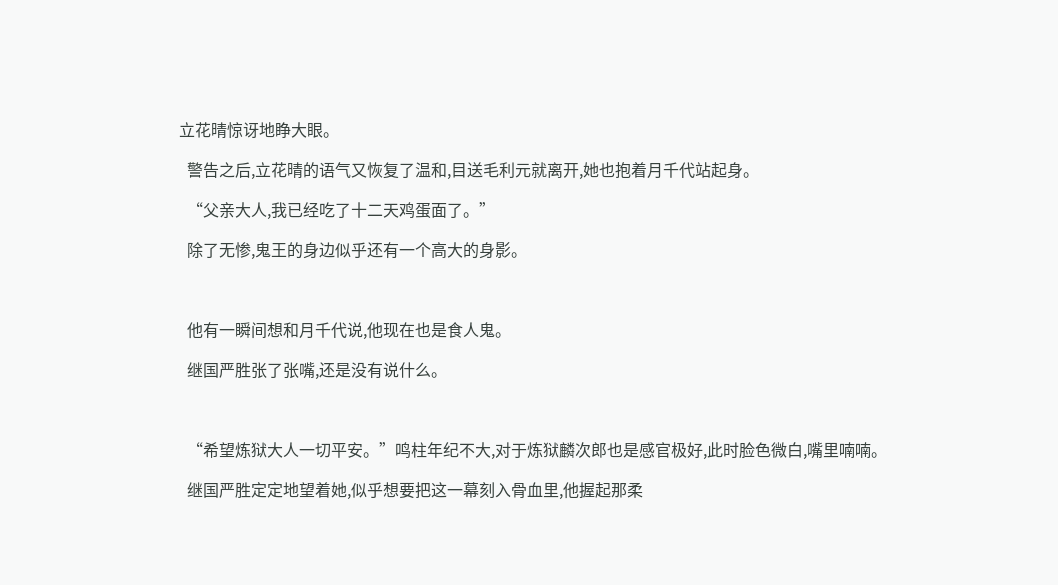立花晴惊讶地睁大眼。

  警告之后,立花晴的语气又恢复了温和,目送毛利元就离开,她也抱着月千代站起身。

  “父亲大人,我已经吃了十二天鸡蛋面了。”

  除了无惨,鬼王的身边似乎还有一个高大的身影。



  他有一瞬间想和月千代说,他现在也是食人鬼。

  继国严胜张了张嘴,还是没有说什么。



  “希望炼狱大人一切平安。”鸣柱年纪不大,对于炼狱麟次郎也是感官极好,此时脸色微白,嘴里喃喃。

  继国严胜定定地望着她,似乎想要把这一幕刻入骨血里,他握起那柔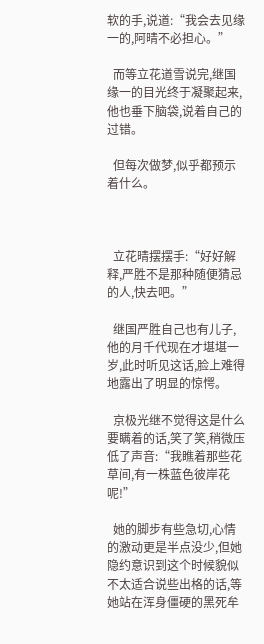软的手,说道:“我会去见缘一的,阿晴不必担心。”

  而等立花道雪说完,继国缘一的目光终于凝聚起来,他也垂下脑袋,说着自己的过错。

  但每次做梦,似乎都预示着什么。



  立花晴摆摆手:“好好解释,严胜不是那种随便猜忌的人,快去吧。”

  继国严胜自己也有儿子,他的月千代现在才堪堪一岁,此时听见这话,脸上难得地露出了明显的惊愕。

  京极光继不觉得这是什么要瞒着的话,笑了笑,稍微压低了声音:“我瞧着那些花草间,有一株蓝色彼岸花呢!”

  她的脚步有些急切,心情的激动更是半点没少,但她隐约意识到这个时候貌似不太适合说些出格的话,等她站在浑身僵硬的黑死牟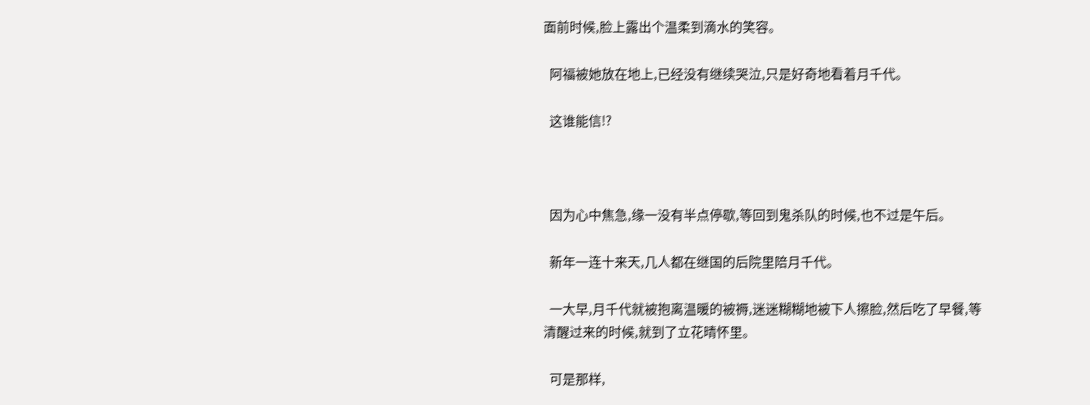面前时候,脸上露出个温柔到滴水的笑容。

  阿福被她放在地上,已经没有继续哭泣,只是好奇地看着月千代。

  这谁能信!?



  因为心中焦急,缘一没有半点停歇,等回到鬼杀队的时候,也不过是午后。

  新年一连十来天,几人都在继国的后院里陪月千代。

  一大早,月千代就被抱离温暖的被褥,迷迷糊糊地被下人擦脸,然后吃了早餐,等清醒过来的时候,就到了立花晴怀里。

  可是那样,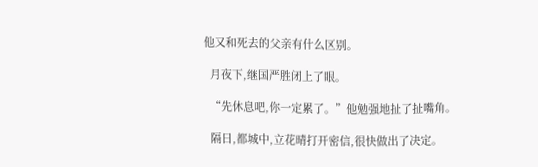他又和死去的父亲有什么区别。

  月夜下,继国严胜闭上了眼。

  “先休息吧,你一定累了。”他勉强地扯了扯嘴角。

  隔日,都城中,立花晴打开密信,很快做出了决定。